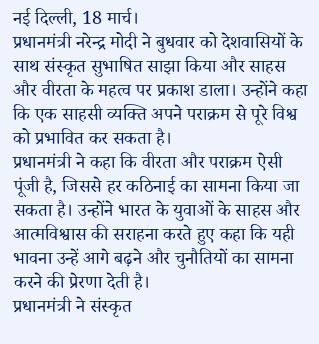नई दिल्ली, 18 मार्च।
प्रधानमंत्री नरेन्द्र मोदी ने बुधवार को देशवासियों के साथ संस्कृत सुभाषित साझा किया और साहस और वीरता के महत्व पर प्रकाश डाला। उन्होंने कहा कि एक साहसी व्यक्ति अपने पराक्रम से पूरे विश्व को प्रभावित कर सकता है।
प्रधानमंत्री ने कहा कि वीरता और पराक्रम ऐसी पूंजी है, जिससे हर कठिनाई का सामना किया जा सकता है। उन्होंने भारत के युवाओं के साहस और आत्मविश्वास की सराहना करते हुए कहा कि यही भावना उन्हें आगे बढ़ने और चुनौतियों का सामना करने की प्रेरणा देती है।
प्रधानमंत्री ने संस्कृत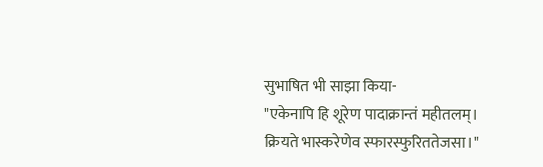सुभाषित भी साझा किया-
"एकेनापि हि शूरेण पादाक्रान्तं महीतलम्।
क्रियते भास्करेणेव स्फारस्फुरिततेजसा।"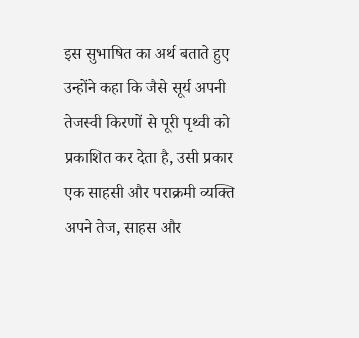इस सुभाषित का अर्थ बताते हुए उन्होंने कहा कि जैसे सूर्य अपनी तेजस्वी किरणों से पूरी पृथ्वी को प्रकाशित कर देता है, उसी प्रकार एक साहसी और पराक्रमी व्यक्ति अपने तेज, साहस और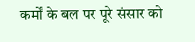कर्मों के बल पर पूरे संसार को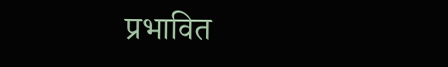प्रभावित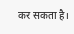कर सकता है।